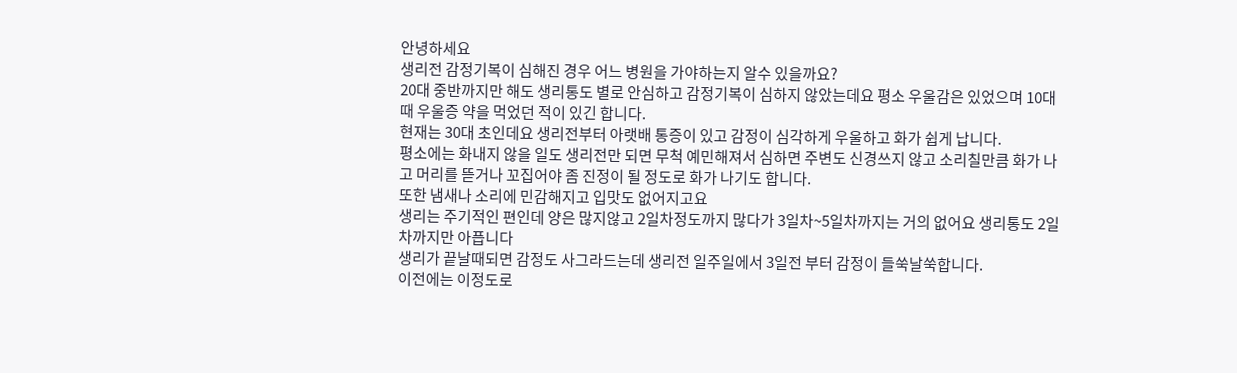안녕하세요
생리전 감정기복이 심해진 경우 어느 병원을 가야하는지 알수 있을까요?
20대 중반까지만 해도 생리통도 별로 안심하고 감정기복이 심하지 않았는데요 평소 우울감은 있었으며 10대때 우울증 약을 먹었던 적이 있긴 합니다.
현재는 30대 초인데요 생리전부터 아랫배 통증이 있고 감정이 심각하게 우울하고 화가 쉽게 납니다.
평소에는 화내지 않을 일도 생리전만 되면 무척 예민해져서 심하면 주변도 신경쓰지 않고 소리칠만큼 화가 나고 머리를 뜯거나 꼬집어야 좀 진정이 될 정도로 화가 나기도 합니다.
또한 냄새나 소리에 민감해지고 입맛도 없어지고요
생리는 주기적인 편인데 양은 많지않고 2일차정도까지 많다가 3일차~5일차까지는 거의 없어요 생리통도 2일차까지만 아픕니다
생리가 끝날때되면 감정도 사그라드는데 생리전 일주일에서 3일전 부터 감정이 들쑥날쑥합니다.
이전에는 이정도로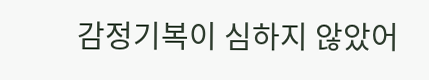감정기복이 심하지 않았어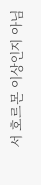서 호르몬 이상인지 아님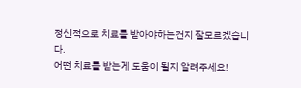정신적으로 치료를 받아야하는건지 잘모르겠습니다.
어떤 치료를 받는게 도움이 될지 알려주세요!